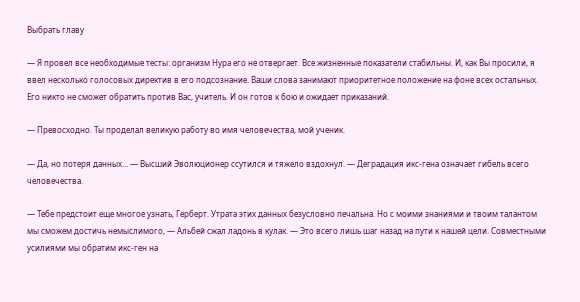Выбрать главу

— Я провел все необходимые тесты: организм Нура его не отвергает. Все жизненные показатели стабильны. И, как Вы просили, я ввел несколько голосовых директив в его подсознание. Ваши слова занимают приоритетное положение на фоне всех остальных. Его никто не сможет обратить против Вас, учитель. И он готов к бою и ожидает приказаний.

— Превосходно. Ты проделал великую работу во имя человечества, мой ученик.

— Да, но потеря данных… — Высший Эволюционер ссутился и тяжело вздохнул. — Деградация икс-гена означает гибель всего человечества.

— Тебе предстоит еще многое узнать, Герберт. Утрата этих данных безусловно печальна. Но с моими знаниями и твоим талантом мы сможем достичь немыслимого, — Альбей сжал ладонь в кулак. — Это всего лишь шаг назад на пути к нашей цели. Совместными усилиями мы обратим икс-ген на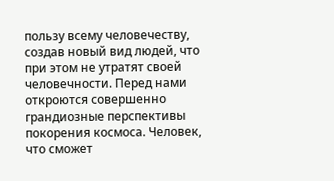пользу всему человечеству, создав новый вид людей, что при этом не утратят своей человечности. Перед нами откроются совершенно грандиозные перспективы покорения космоса. Человек, что сможет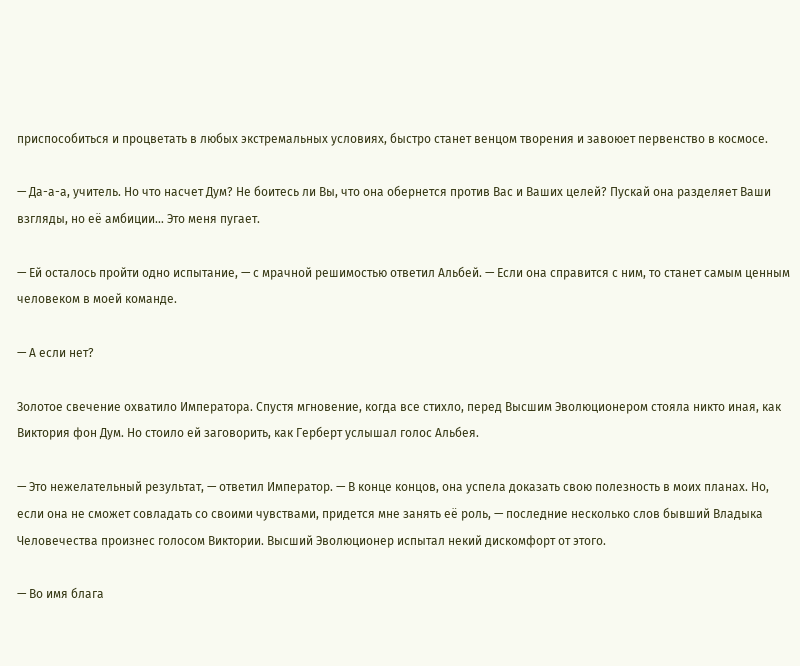приспособиться и процветать в любых экстремальных условиях, быстро станет венцом творения и завоюет первенство в космосе.

— Да-а-а, учитель. Но что насчет Дум? Не боитесь ли Вы, что она обернется против Вас и Ваших целей? Пускай она разделяет Ваши взгляды, но её амбиции… Это меня пугает.

— Ей осталось пройти одно испытание, — с мрачной решимостью ответил Альбей. — Если она справится с ним, то станет самым ценным человеком в моей команде.

— А если нет?

Золотое свечение охватило Императора. Спустя мгновение, когда все стихло, перед Высшим Эволюционером стояла никто иная, как Виктория фон Дум. Но стоило ей заговорить, как Герберт услышал голос Альбея.

— Это нежелательный результат, — ответил Император. — В конце концов, она успела доказать свою полезность в моих планах. Но, если она не сможет совладать со своими чувствами, придется мне занять её роль, — последние несколько слов бывший Владыка Человечества произнес голосом Виктории. Высший Эволюционер испытал некий дискомфорт от этого.

— Во имя блага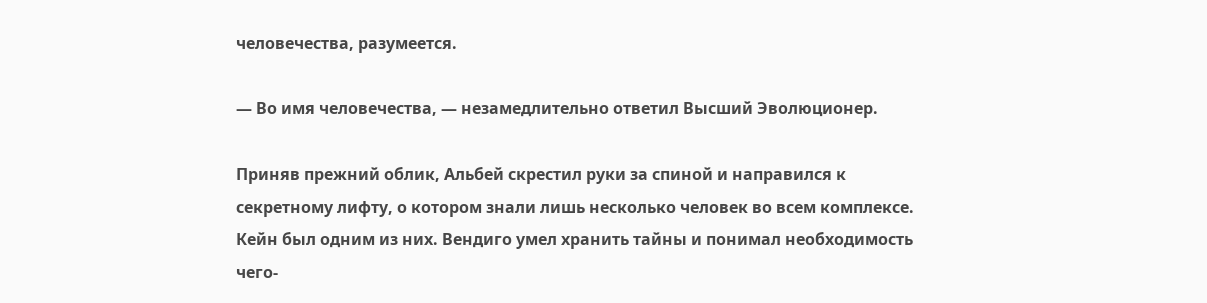человечества, разумеется.

— Во имя человечества, — незамедлительно ответил Высший Эволюционер.

Приняв прежний облик, Альбей скрестил руки за спиной и направился к секретному лифту, о котором знали лишь несколько человек во всем комплексе. Кейн был одним из них. Вендиго умел хранить тайны и понимал необходимость чего-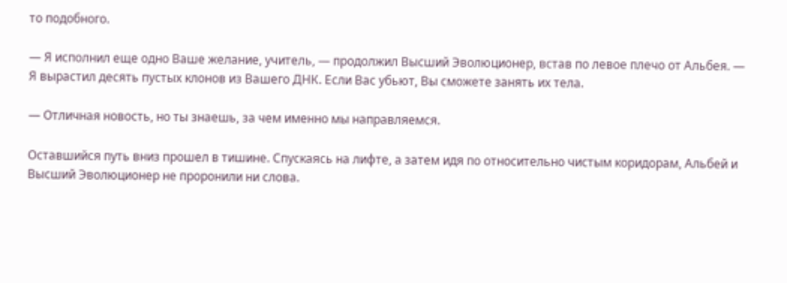то подобного.

— Я исполнил еще одно Ваше желание, учитель, — продолжил Высший Эволюционер, встав по левое плечо от Альбея. — Я вырастил десять пустых клонов из Вашего ДНК. Если Вас убьют, Вы сможете занять их тела.

— Отличная новость, но ты знаешь, за чем именно мы направляемся.

Оставшийся путь вниз прошел в тишине. Спускаясь на лифте, а затем идя по относительно чистым коридорам, Альбей и Высший Эволюционер не проронили ни слова.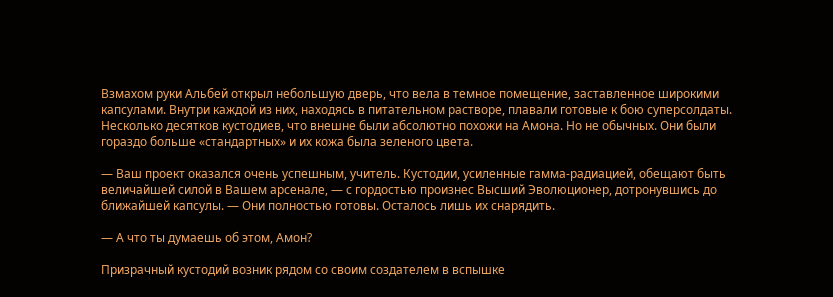Взмахом руки Альбей открыл небольшую дверь, что вела в темное помещение, заставленное широкими капсулами. Внутри каждой из них, находясь в питательном растворе, плавали готовые к бою суперсолдаты. Несколько десятков кустодиев, что внешне были абсолютно похожи на Амона. Но не обычных. Они были гораздо больше «стандартных» и их кожа была зеленого цвета.

— Ваш проект оказался очень успешным, учитель. Кустодии, усиленные гамма-радиацией, обещают быть величайшей силой в Вашем арсенале, — с гордостью произнес Высший Эволюционер, дотронувшись до ближайшей капсулы. — Они полностью готовы. Осталось лишь их снарядить.

— А что ты думаешь об этом, Амон?

Призрачный кустодий возник рядом со своим создателем в вспышке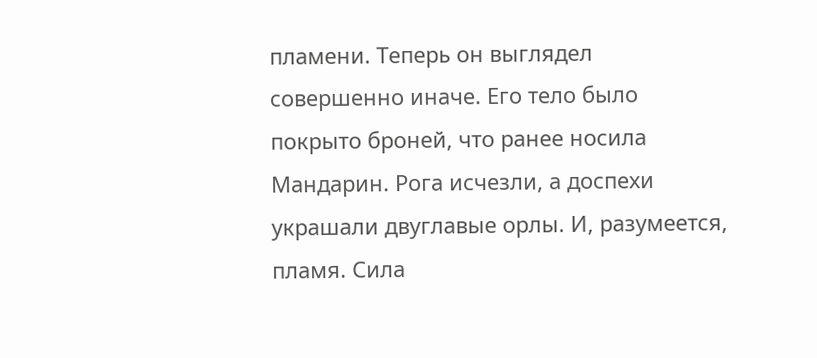пламени. Теперь он выглядел совершенно иначе. Его тело было покрыто броней, что ранее носила Мандарин. Рога исчезли, а доспехи украшали двуглавые орлы. И, разумеется, пламя. Сила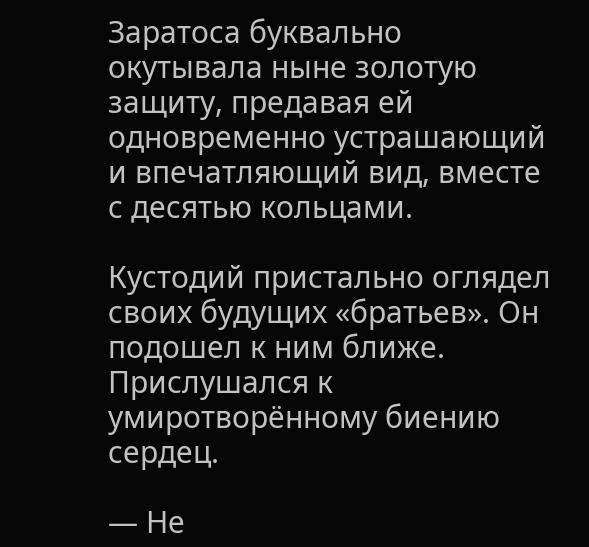Заратоса буквально окутывала ныне золотую защиту, предавая ей одновременно устрашающий и впечатляющий вид, вместе с десятью кольцами.

Кустодий пристально оглядел своих будущих «братьев». Он подошел к ним ближе. Прислушался к умиротворённому биению сердец.

— Не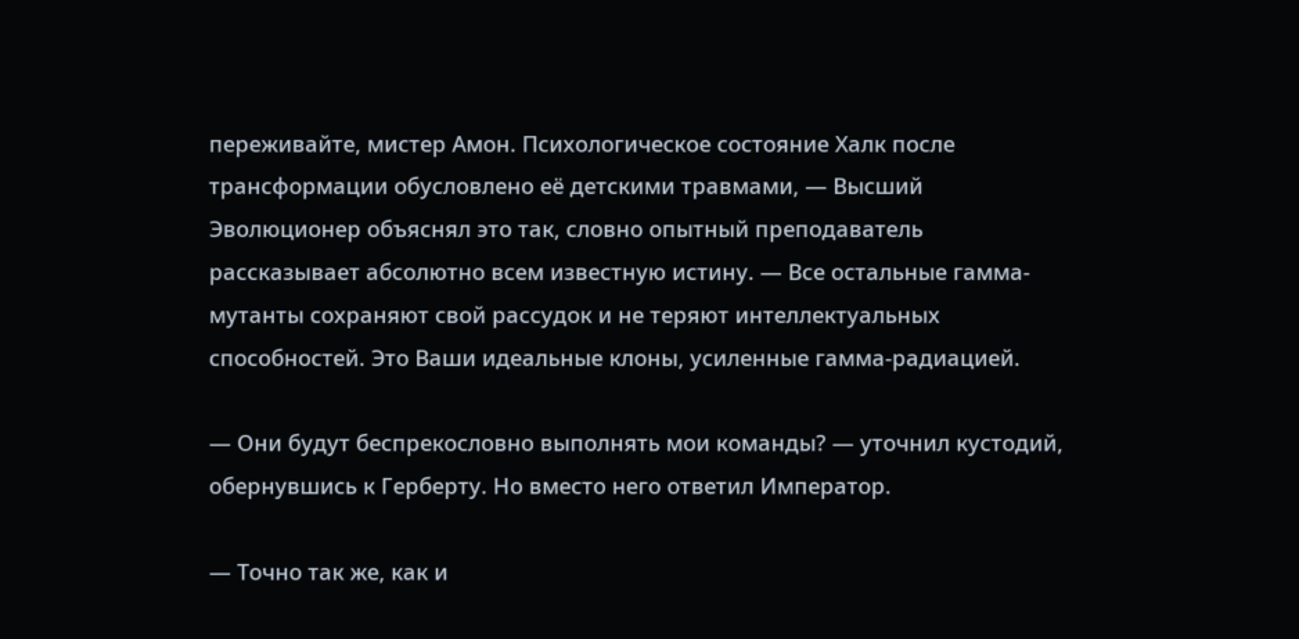переживайте, мистер Амон. Психологическое состояние Халк после трансформации обусловлено её детскими травмами, — Высший Эволюционер объяснял это так, словно опытный преподаватель рассказывает абсолютно всем известную истину. — Все остальные гамма-мутанты сохраняют свой рассудок и не теряют интеллектуальных способностей. Это Ваши идеальные клоны, усиленные гамма-радиацией.

— Они будут беспрекословно выполнять мои команды? — уточнил кустодий, обернувшись к Герберту. Но вместо него ответил Император.

— Точно так же, как и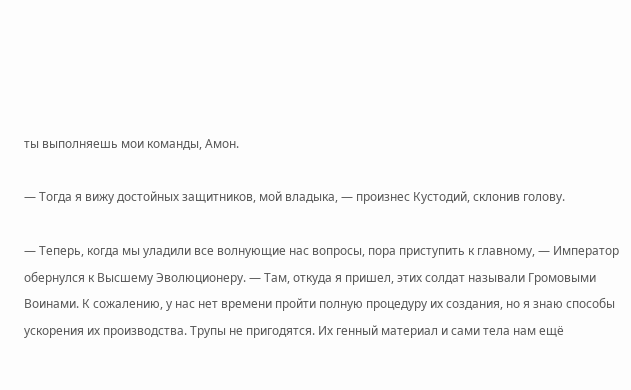ты выполняешь мои команды, Амон.

— Тогда я вижу достойных защитников, мой владыка, — произнес Кустодий, склонив голову.

— Теперь, когда мы уладили все волнующие нас вопросы, пора приступить к главному, — Император обернулся к Высшему Эволюционеру. — Там, откуда я пришел, этих солдат называли Громовыми Воинами. К сожалению, у нас нет времени пройти полную процедуру их создания, но я знаю способы ускорения их производства. Трупы не пригодятся. Их генный материал и сами тела нам ещё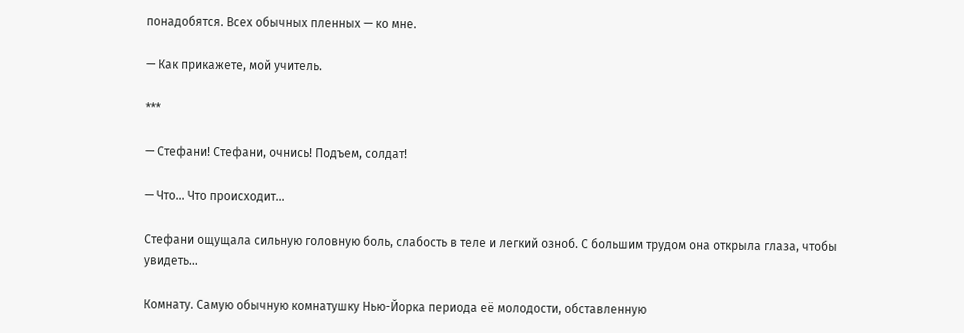понадобятся. Всех обычных пленных — ко мне.

— Как прикажете, мой учитель.

***

— Стефани! Стефани, очнись! Подъем, солдат!

— Что… Что происходит…

Стефани ощущала сильную головную боль, слабость в теле и легкий озноб. С большим трудом она открыла глаза, чтобы увидеть…

Комнату. Самую обычную комнатушку Нью-Йорка периода её молодости, обставленную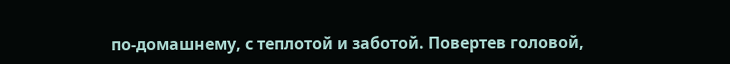по-домашнему, с теплотой и заботой. Повертев головой,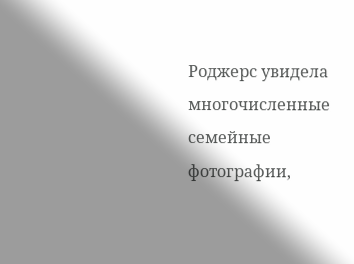Роджерс увидела многочисленные семейные фотографии,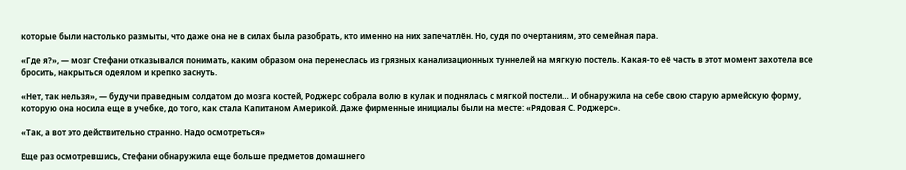которые были настолько размыты, что даже она не в силах была разобрать, кто именно на них запечатлён. Но, судя по очертаниям, это семейная пара.

«Где я?», — мозг Стефани отказывался понимать, каким образом она перенеслась из грязных канализационных туннелей на мягкую постель. Какая-то её часть в этот момент захотела все бросить, накрыться одеялом и крепко заснуть.

«Нет, так нельзя», — будучи праведным солдатом до мозга костей, Роджерс собрала волю в кулак и поднялась с мягкой постели… И обнаружила на себе свою старую армейскую форму, которую она носила еще в учебке, до того, как стала Капитаном Америкой. Даже фирменные инициалы были на месте: «Рядовая С. Роджерс».

«Так, а вот это действительно странно. Надо осмотреться»

Еще раз осмотревшись, Стефани обнаружила еще больше предметов домашнего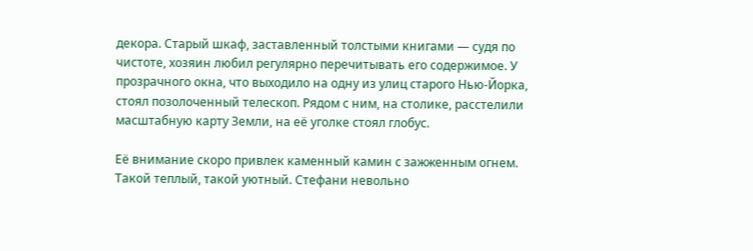декора. Старый шкаф, заставленный толстыми книгами — судя по чистоте, хозяин любил регулярно перечитывать его содержимое. У прозрачного окна, что выходило на одну из улиц старого Нью-Йорка, стоял позолоченный телескоп. Рядом с ним, на столике, расстелили масштабную карту Земли, на её уголке стоял глобус.

Её внимание скоро привлек каменный камин с зажженным огнем. Такой теплый, такой уютный. Стефани невольно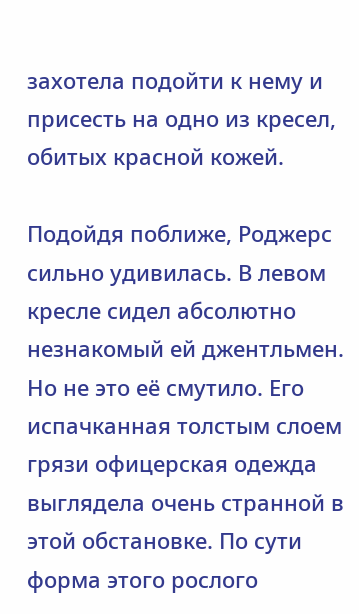захотела подойти к нему и присесть на одно из кресел, обитых красной кожей.

Подойдя поближе, Роджерс сильно удивилась. В левом кресле сидел абсолютно незнакомый ей джентльмен. Но не это её смутило. Его испачканная толстым слоем грязи офицерская одежда выглядела очень странной в этой обстановке. По сути форма этого рослого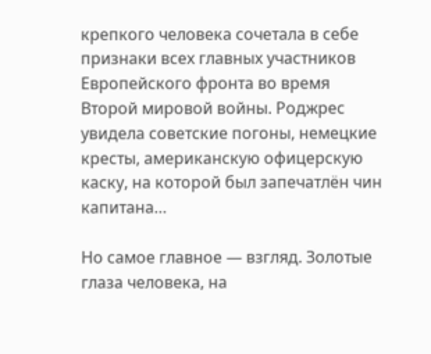крепкого человека сочетала в себе признаки всех главных участников Европейского фронта во время Второй мировой войны. Роджрес увидела советские погоны, немецкие кресты, американскую офицерскую каску, на которой был запечатлён чин капитана…

Но самое главное — взгляд. Золотые глаза человека, на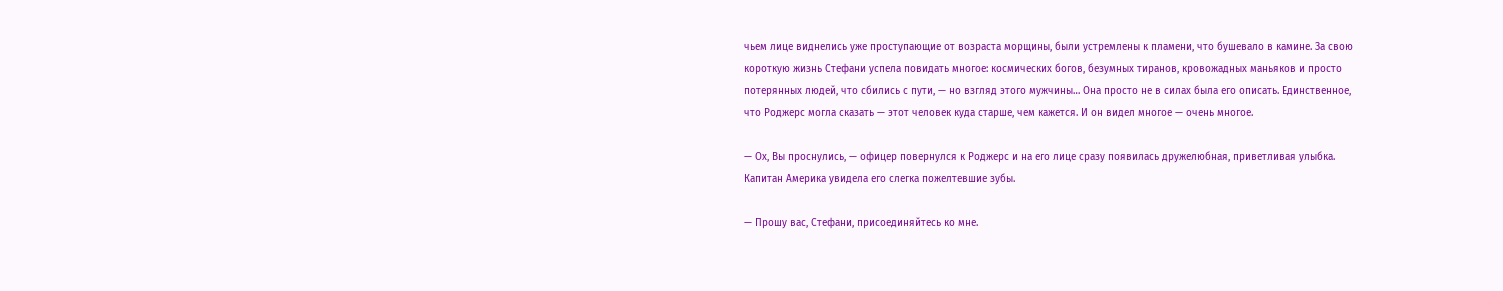чьем лице виднелись уже проступающие от возраста морщины, были устремлены к пламени, что бушевало в камине. За свою короткую жизнь Стефани успела повидать многое: космических богов, безумных тиранов, кровожадных маньяков и просто потерянных людей, что сбились с пути, — но взгляд этого мужчины… Она просто не в силах была его описать. Единственное, что Роджерс могла сказать — этот человек куда старше, чем кажется. И он видел многое — очень многое.

— Ох, Вы проснулись, — офицер повернулся к Роджерс и на его лице сразу появилась дружелюбная, приветливая улыбка. Капитан Америка увидела его слегка пожелтевшие зубы.

— Прошу вас, Стефани, присоединяйтесь ко мне.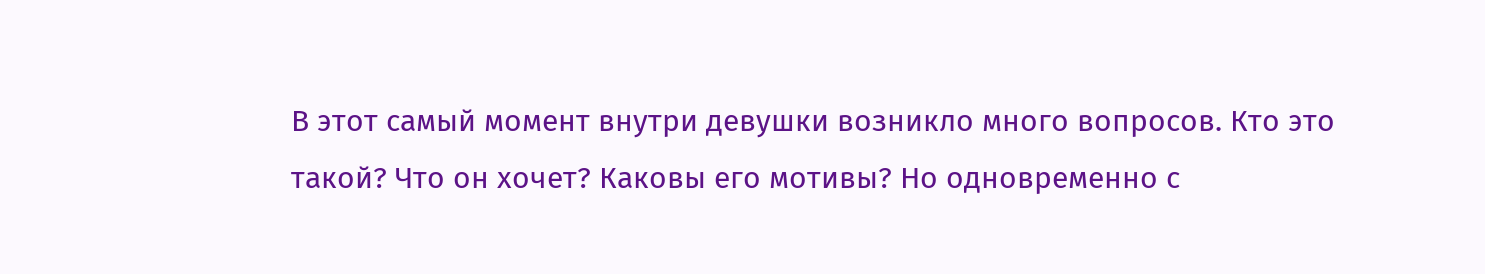В этот самый момент внутри девушки возникло много вопросов. Кто это такой? Что он хочет? Каковы его мотивы? Но одновременно с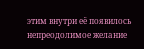этим внутри её появилось непреодолимое желание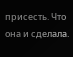присесть. Что она и сделала.